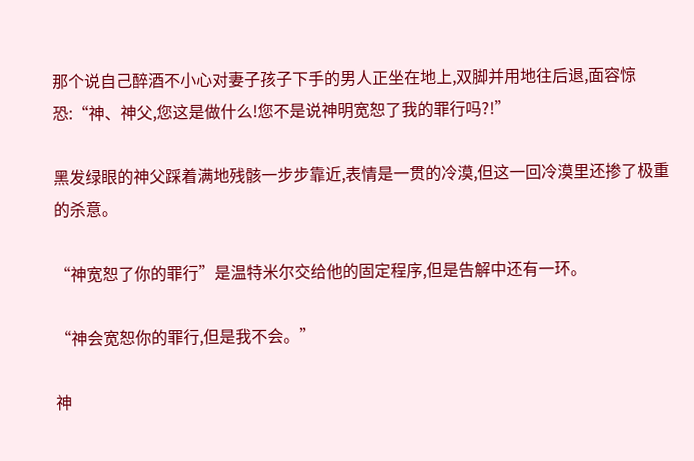那个说自己醉酒不小心对妻子孩子下手的男人正坐在地上,双脚并用地往后退,面容惊恐:“神、神父,您这是做什么!您不是说神明宽恕了我的罪行吗?!”

黑发绿眼的神父踩着满地残骸一步步靠近,表情是一贯的冷漠,但这一回冷漠里还掺了极重的杀意。

“神宽恕了你的罪行”是温特米尔交给他的固定程序,但是告解中还有一环。

“神会宽恕你的罪行,但是我不会。”

神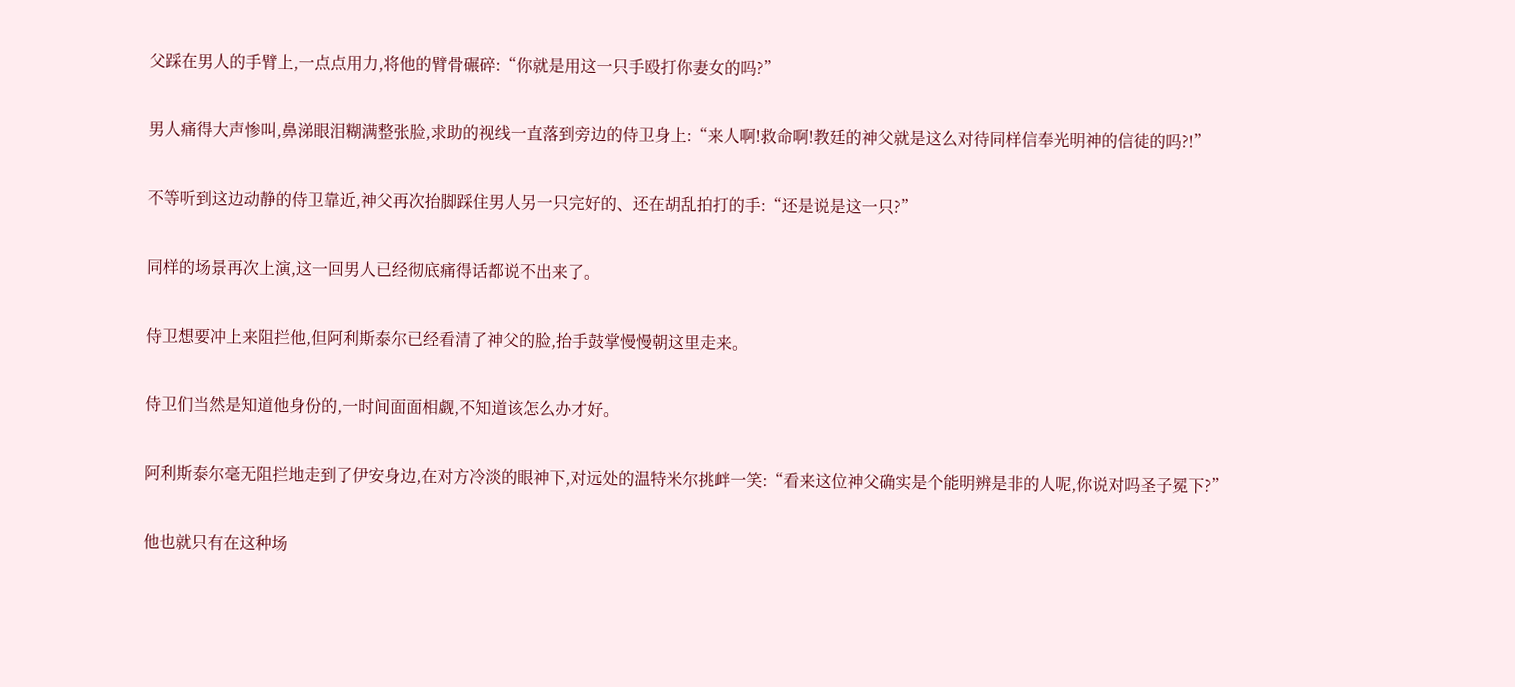父踩在男人的手臂上,一点点用力,将他的臂骨碾碎:“你就是用这一只手殴打你妻女的吗?”

男人痛得大声惨叫,鼻涕眼泪糊满整张脸,求助的视线一直落到旁边的侍卫身上:“来人啊!救命啊!教廷的神父就是这么对待同样信奉光明神的信徒的吗?!”

不等听到这边动静的侍卫靠近,神父再次抬脚踩住男人另一只完好的、还在胡乱拍打的手:“还是说是这一只?”

同样的场景再次上演,这一回男人已经彻底痛得话都说不出来了。

侍卫想要冲上来阻拦他,但阿利斯泰尔已经看清了神父的脸,抬手鼓掌慢慢朝这里走来。

侍卫们当然是知道他身份的,一时间面面相觑,不知道该怎么办才好。

阿利斯泰尔毫无阻拦地走到了伊安身边,在对方冷淡的眼神下,对远处的温特米尔挑衅一笑:“看来这位神父确实是个能明辨是非的人呢,你说对吗圣子冕下?”

他也就只有在这种场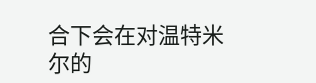合下会在对温特米尔的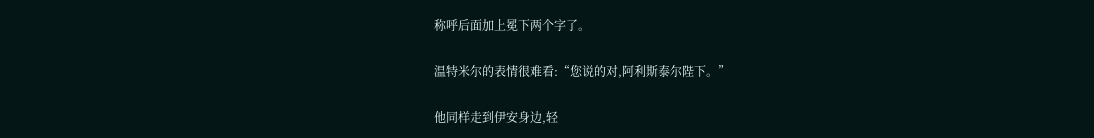称呼后面加上冕下两个字了。

温特米尔的表情很难看:“您说的对,阿利斯泰尔陛下。”

他同样走到伊安身边,轻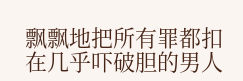飘飘地把所有罪都扣在几乎吓破胆的男人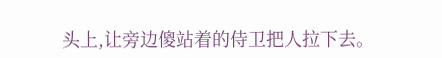头上,让旁边傻站着的侍卫把人拉下去。